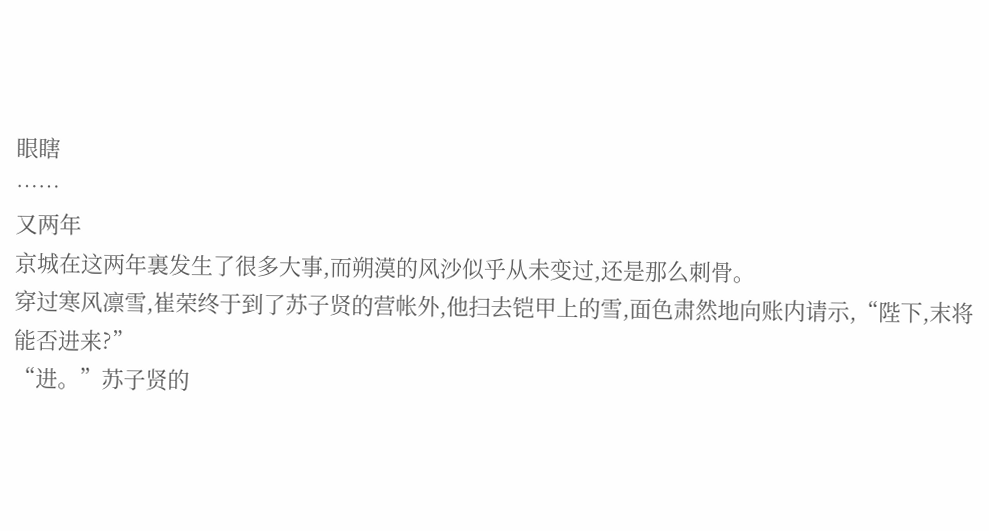眼瞎
……
又两年
京城在这两年裏发生了很多大事,而朔漠的风沙似乎从未变过,还是那么刺骨。
穿过寒风凛雪,崔荣终于到了苏子贤的营帐外,他扫去铠甲上的雪,面色肃然地向账内请示,“陛下,末将能否进来?”
“进。”苏子贤的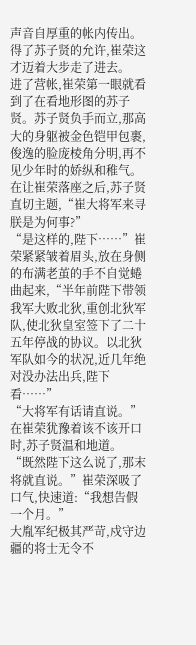声音自厚重的帐内传出。
得了苏子贤的允许,崔荣这才迈着大步走了进去。
进了营帐,崔荣第一眼就看到了在看地形图的苏子贤。苏子贤负手而立,那高大的身躯被金色铠甲包裹,俊逸的脸庞棱角分明,再不见少年时的娇纵和稚气。
在让崔荣落座之后,苏子贤直切主题,“崔大将军来寻朕是为何事?”
“是这样的,陛下……”崔荣紧紧皱着眉头,放在身侧的布满老茧的手不自觉蜷曲起来,“半年前陛下带领我军大败北狄,重创北狄军队,使北狄皇室签下了二十五年停战的协议。以北狄军队如今的状况,近几年绝对没办法出兵,陛下看……”
“大将军有话请直说。”在崔荣犹豫着该不该开口时,苏子贤温和地道。
“既然陛下这么说了,那末将就直说。”崔荣深吸了口气,快速道:“我想告假一个月。”
大胤军纪极其严苛,戍守边疆的将士无令不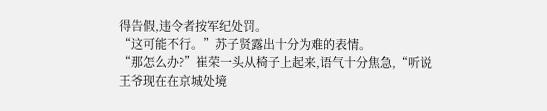得告假,违令者按军纪处罚。
“这可能不行。”苏子贤露出十分为难的表情。
“那怎么办?”崔荣一头从椅子上起来,语气十分焦急,“听说王爷现在在京城处境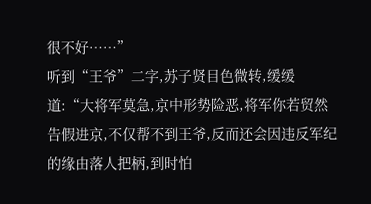很不好……”
听到“王爷”二字,苏子贤目色微转,缓缓道:“大将军莫急,京中形势险恶,将军你若贸然告假进京,不仅帮不到王爷,反而还会因违反军纪的缘由落人把柄,到时怕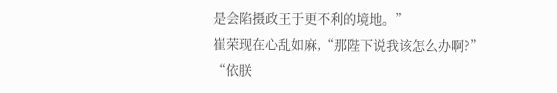是会陷摄政王于更不利的境地。”
崔荣现在心乱如麻,“那陛下说我该怎么办啊?”
“依朕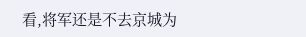看,将军还是不去京城为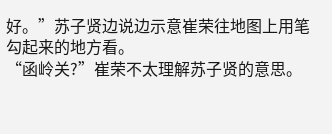好。”苏子贤边说边示意崔荣往地图上用笔勾起来的地方看。
“函岭关?”崔荣不太理解苏子贤的意思。